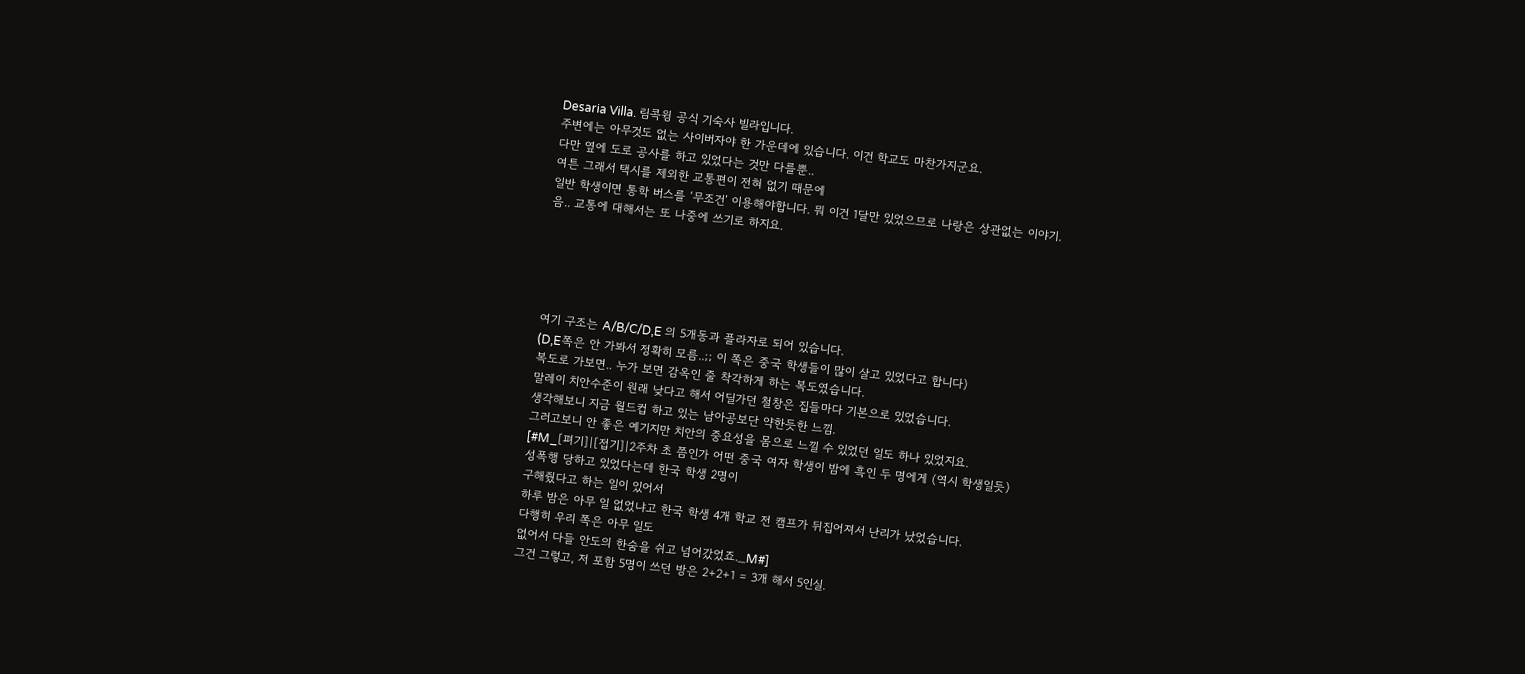Desaria Villa. 림콕윙 공식 기숙사 빌라입니다.
주변에는 아무것도 없는 사이버자야 한 가운데에 있습니다. 이건 학교도 마찬가지군요.
다만 옆에 도로 공사를 하고 있었다는 것만 다를뿐..
여튼 그래서 택시를 제외한 교통편이 전혀 없기 때문에
일반 학생이면 통학 버스를 ‘무조건’ 이용해야합니다. 뭐 이건 1달만 있었으므로 나랑은 상관없는 이야기.
음.. 교통에 대해서는 또 나중에 쓰기로 하지요.





여기 구조는 A/B/C/D,E 의 5개동과 플라자로 되어 있습니다.
(D,E쪽은 안 가봐서 정확히 모름..;; 이 쪽은 중국 학생들이 많이 살고 있었다고 합니다)
복도로 가보면.. 누가 보면 감옥인 줄 착각하게 하는 복도였습니다.
말레이 치안수준이 원래 낮다고 해서 어딜가던 철창은 집들마다 기본으로 있었습니다.
생각해보니 지금 월드컵 하고 있는 남아공보단 약한듯한 느낌.
그러고보니 안 좋은 예기지만 치안의 중요성을 몸으로 느낄 수 있었던 일도 하나 있었지요.
[#M_[펴기]|[접기]|2주차 초 쯤인가 어떤 중국 여자 학생이 밤에 흑인 두 명에게 (역시 학생일듯)
성폭행 당하고 있었다는데 한국 학생 2명이
구해줬다고 하는 일이 있어서
하루 밤은 아무 일 없었냐고 한국 학생 4개 학교 전 캠프가 뒤집어져서 난리가 났었습니다.
다행히 우리 쪽은 아무 일도
없어서 다들 안도의 한숨을 쉬고 넘어갔었죠._M#]
그건 그렇고, 저 포함 5명이 쓰던 방은 2+2+1 = 3개 해서 5인실.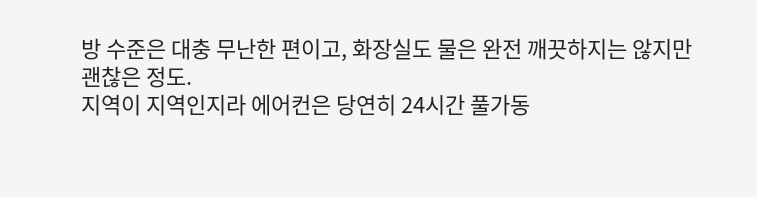방 수준은 대충 무난한 편이고, 화장실도 물은 완전 깨끗하지는 않지만 괜찮은 정도.
지역이 지역인지라 에어컨은 당연히 24시간 풀가동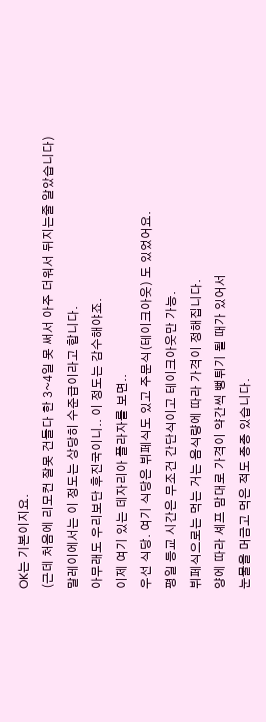OK는 기본이지요.
(근데 처음에 리모컨 잘못 건들다 한 3~4일 못 써서 아주 더워서 뒤지는줄 알았습니다)
말레이에서는 이 정도는 상당히 수준급이라고 합니다.
아무래도 우리보단 후진국이니.. 이 정도는 감수해야죠.
이제 여기 있는 데자리아 플라자를 보면..
우선 식당. 여기 식당은 뷔페식도 있고 주문식(테이크아웃) 도 있었어요.
평일 등교 시간은 무조건 간단식이고 테이크아웃만 가능.
뷔페식으로는 먹는 거는 음식량에 따라 가격이 정해집니다.
양에 따라 셰프 맘대로 가격이 약간씩 뻥튀기 될 때가 있어서
눈물을 머금고 먹은 적도 종종 있습니다.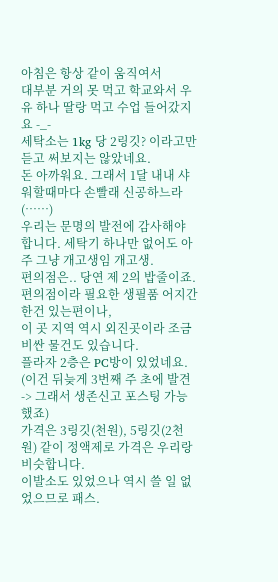아침은 항상 같이 움직여서
대부분 거의 못 먹고 학교와서 우유 하나 딸랑 먹고 수업 들어갔지요 -_-
세탁소는 1kg 당 2링깃? 이라고만 듣고 써보지는 않았네요.
돈 아까워요. 그래서 1달 내내 샤워할때마다 손빨래 신공하느라 (……)
우리는 문명의 발전에 감사해야 합니다. 세탁기 하나만 없어도 아주 그냥 개고생임 개고생.
편의점은.. 당연 제 2의 밥줄이죠. 편의점이라 필요한 생필품 어지간한건 있는편이나,
이 곳 지역 역시 외진곳이라 조금 비싼 물건도 있습니다.
플라자 2층은 PC방이 있었네요.
(이건 뒤늦게 3번째 주 초에 발견 -> 그래서 생존신고 포스팅 가능했죠)
가격은 3링깃(천원), 5링깃(2천원) 같이 정액제로 가격은 우리랑 비슷합니다.
이발소도 있었으나 역시 쓸 일 없었으므로 패스.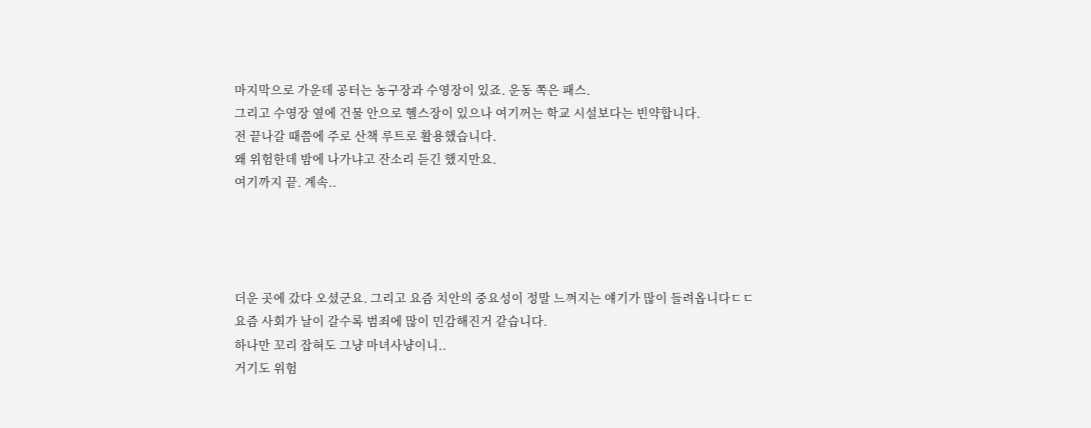마지막으로 가운데 공터는 농구장과 수영장이 있죠. 운동 쪽은 패스.
그리고 수영장 옆에 건물 안으로 헬스장이 있으나 여기꺼는 학교 시설보다는 빈약합니다.
전 끝나갈 때쯤에 주로 산책 루트로 활용했습니다.
왜 위험한데 밤에 나가냐고 잔소리 듣긴 했지만요.
여기까지 끝. 계속..




더운 곳에 갔다 오셨군요. 그리고 요즘 치안의 중요성이 정말 느껴지는 얘기가 많이 들려옵니다ㄷㄷ
요즘 사회가 날이 갈수록 범죄에 많이 민감해진거 같습니다.
하나만 꼬리 잡혀도 그냥 마녀사냥이니..
거기도 위험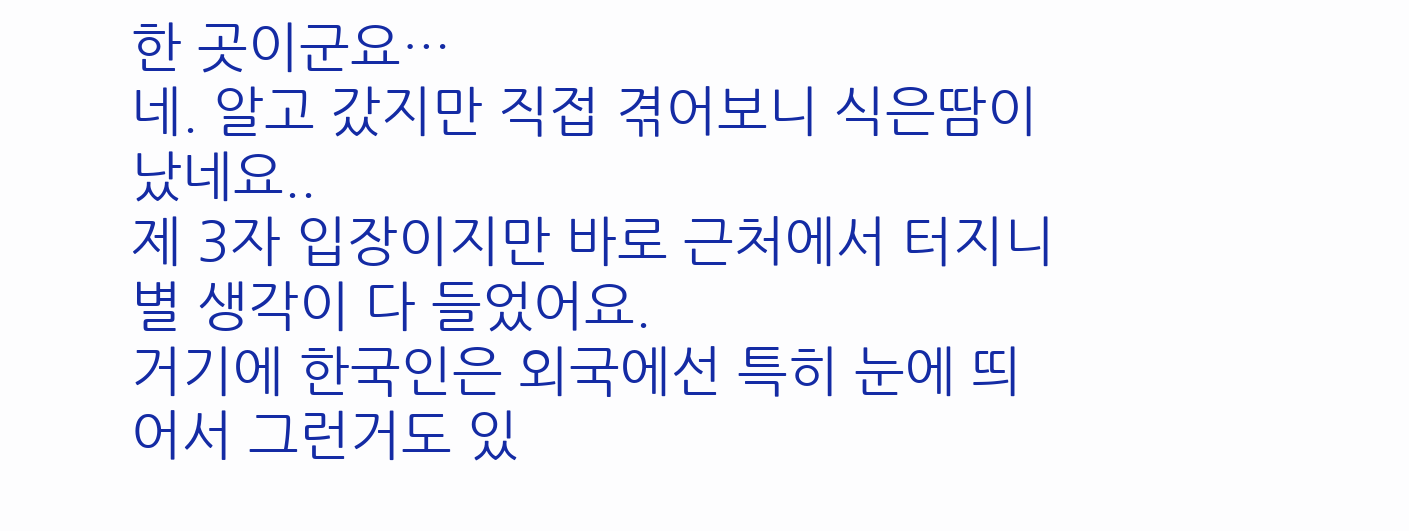한 곳이군요…
네. 알고 갔지만 직접 겪어보니 식은땀이 났네요..
제 3자 입장이지만 바로 근처에서 터지니 별 생각이 다 들었어요.
거기에 한국인은 외국에선 특히 눈에 띄어서 그런거도 있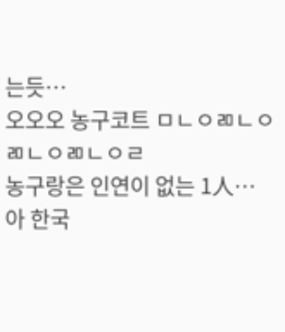는듯…
오오오 농구코트 ㅁㄴㅇㄻㄴㅇㄻㄴㅇㄻㄴㅇㄹ
농구랑은 인연이 없는 1人…
아 한국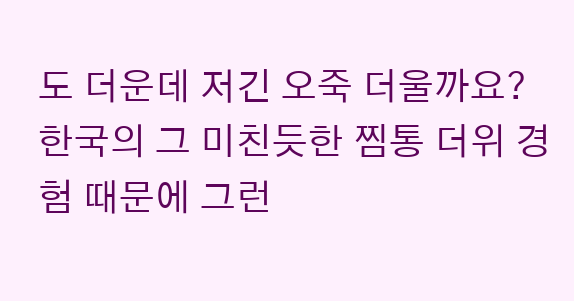도 더운데 저긴 오죽 더울까요?
한국의 그 미친듯한 찜통 더위 경험 때문에 그런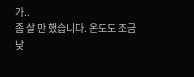가..
좀 살 만 했습니다. 온도도 조금 낮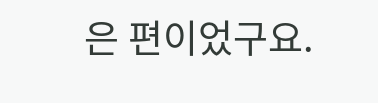은 편이었구요.